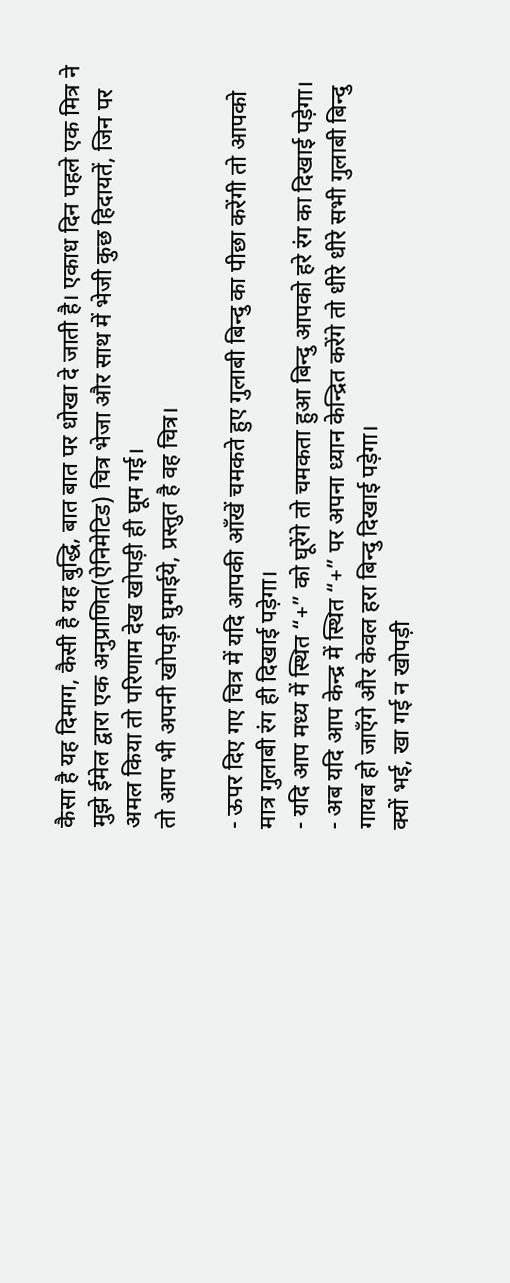कैसा है यह दिमाग, कैसी है यह बुद्धि, बात बात पर धोखा दे जाती है। एकाध दिन पहले एक मित्र ने मुझे ईमेल द्वारा एक अनुप्राणित(ऐनिमेटिड) चित्र भेजा और साथ में भेजी कुछ हिदायतें, जिन पर अमल किया तो परिणाम देख खोपड़ी ही घूम गई।
तो आप भी अपनी खोपड़ी घुमाईये, प्रस्तुत है वह चित्र।

- ऊपर दिए गए चित्र में यदि आपकी आँखें चमकते हुए गुलाबी बिन्दु का पीछा करेंगी तो आपको मात्र गुलाबी रंग ही दिखाई पड़ेगा।
- यदि आप मध्य में स्थित “+” को घूरेंगे तो चमकता हुआ बिन्दु आपको हरे रंग का दिखाई पड़ेगा।
- अब यदि आप केन्द्र में स्थित “+” पर अपना ध्यान केन्द्रित करेंगे तो धीरे धीरे सभी गुलाबी बिन्दु गायब हो जाएँगे और केवल हरा बिन्दु दिखाई पड़ेगा।
क्यों भई, खा गई न खोपड़ी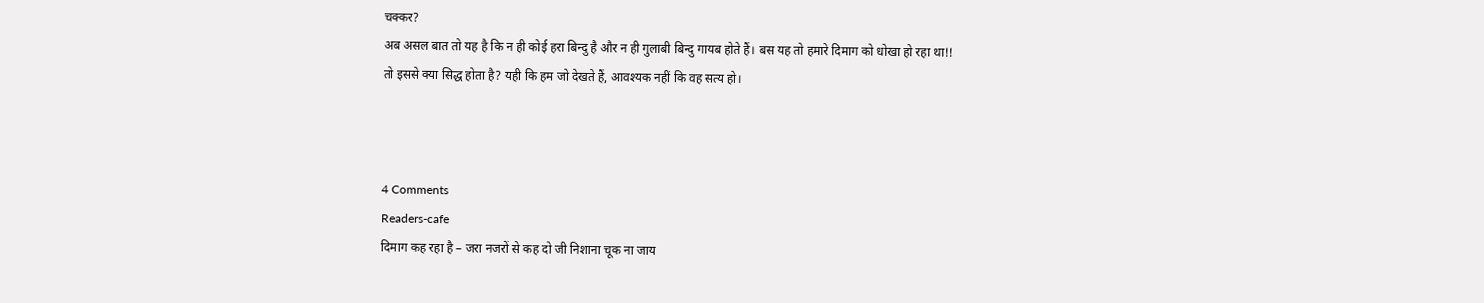चक्कर?
अब असल बात तो यह है कि न ही कोई हरा बिन्दु है और न ही गुलाबी बिन्दु गायब होते हैं। बस यह तो हमारे दिमाग को धोखा हो रहा था!!
तो इससे क्या सिद्ध होता है? यही कि हम जो देखते हैं, आवश्यक नहीं कि वह सत्य हो।



4 Comments
Readers-cafe
दिमाग कह रहा है – जरा नजरों से कह दो जी निशाना चूक ना जाय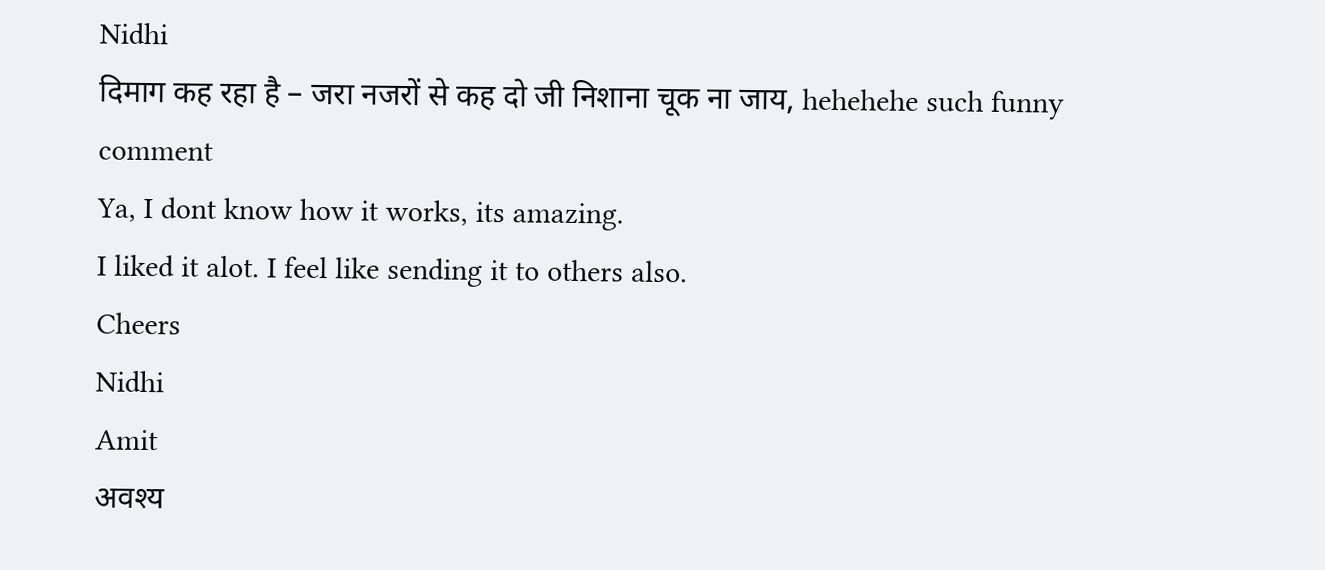Nidhi
दिमाग कह रहा है – जरा नजरों से कह दो जी निशाना चूक ना जाय, hehehehe such funny comment
Ya, I dont know how it works, its amazing.
I liked it alot. I feel like sending it to others also.
Cheers
Nidhi
Amit
अवश्य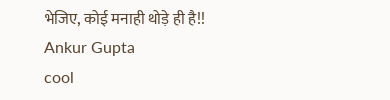भेजिए, कोई मनाही थोड़े ही है!!
Ankur Gupta
cool